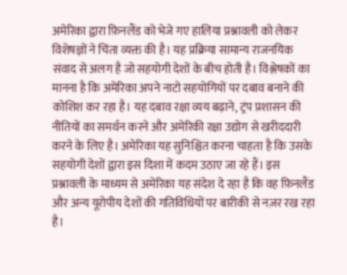अमेरिका द्वारा फ़िनलैंड को भेजे गए हालिया प्रश्नावली को लेकर विशेषज्ञों ने चिंता व्यक्त की है। यह प्रक्रिया सामान्य राजनयिक संवाद से अलग है जो सहयोगी देशों के बीच होती है। विश्लेषकों का मानना है कि अमेरिका अपने नाटो सहयोगियों पर दबाव बनाने की कोशिश कर रहा है। यह दबाव रक्षा व्यय बढ़ाने, ट्रंप प्रशासन की नीतियों का समर्थन करने और अमेरिकी रक्षा उद्योग से खरीददारी करने के लिए है। अमेरिका यह सुनिश्चित करना चाहता है कि उसके सहयोगी देशों द्वारा इस दिशा में कदम उठाए जा रहे हैं। इस प्रश्नावली के माध्यम से अमेरिका यह संदेश दे रहा है कि वह फ़िनलैंड और अन्य यूरोपीय देशों की गतिविधियों पर बारीकी से नज़र रख रहा है।